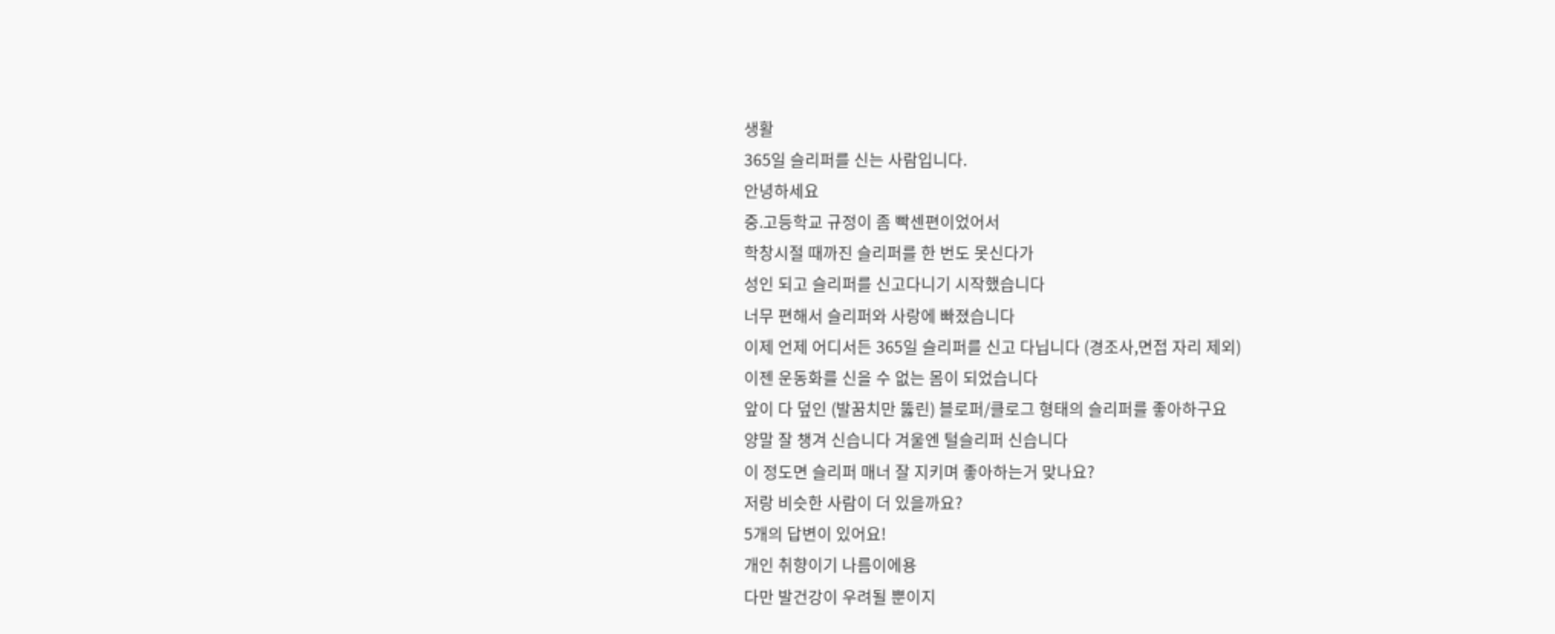생활
365일 슬리퍼를 신는 사람입니다.
안녕하세요
중.고등학교 규정이 좀 빡센편이었어서
학창시절 때까진 슬리퍼를 한 번도 못신다가
성인 되고 슬리퍼를 신고다니기 시작했습니다
너무 편해서 슬리퍼와 사랑에 빠졌습니다
이제 언제 어디서든 365일 슬리퍼를 신고 다닙니다 (경조사,면접 자리 제외)
이젠 운동화를 신을 수 없는 몸이 되었습니다
앞이 다 덮인 (발꿈치만 뚫린) 블로퍼/클로그 형태의 슬리퍼를 좋아하구요
양말 잘 챙겨 신습니다 겨울엔 털슬리퍼 신습니다
이 정도면 슬리퍼 매너 잘 지키며 좋아하는거 맞나요?
저랑 비슷한 사람이 더 있을까요?
5개의 답변이 있어요!
개인 취향이기 나름이에용
다만 발건강이 우려될 뿐이지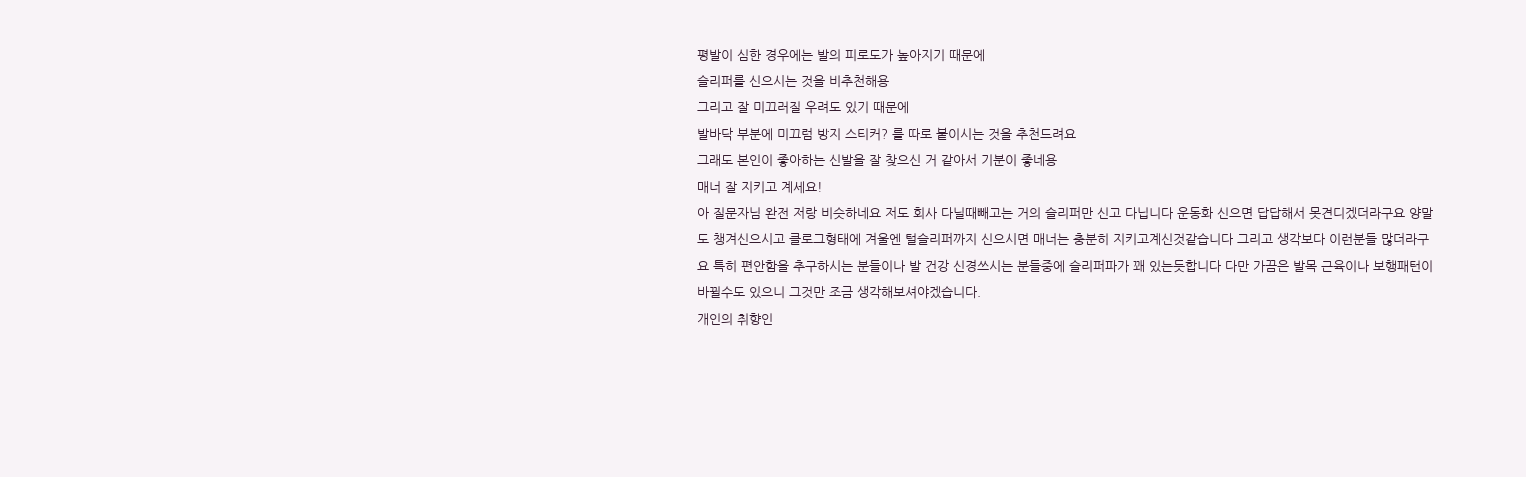평발이 심한 경우에는 발의 피로도가 높아지기 때문에
슬리퍼를 신으시는 것을 비추천해용
그리고 잘 미끄러질 우려도 있기 때문에
발바닥 부분에 미끄럼 방지 스티커? 를 따로 붙이시는 것을 추천드려요
그래도 본인이 좋아하는 신발을 잘 찾으신 거 같아서 기분이 좋네용
매너 잘 지키고 계세요!
아 질문자님 완전 저랑 비슷하네요 저도 회사 다닐때빼고는 거의 슬리퍼만 신고 다닙니다 운동화 신으면 답답해서 못견디겠더라구요 양말도 챙겨신으시고 클로그형태에 겨울엔 털슬리퍼까지 신으시면 매너는 충분히 지키고계신것같습니다 그리고 생각보다 이런분들 많더라구요 특히 편안함을 추구하시는 분들이나 발 건강 신경쓰시는 분들중에 슬리퍼파가 꽤 있는듯합니다 다만 가끔은 발목 근육이나 보행패턴이 바뀔수도 있으니 그것만 조금 생각해보셔야겠습니다.
개인의 취향인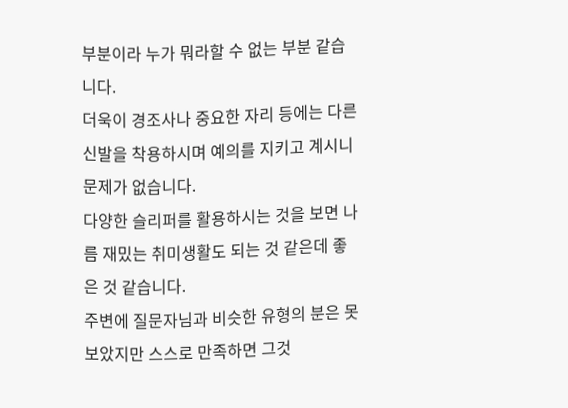부분이라 누가 뭐라할 수 없는 부분 같습니다.
더욱이 경조사나 중요한 자리 등에는 다른 신발을 착용하시며 예의를 지키고 계시니 문제가 없습니다.
다양한 슬리퍼를 활용하시는 것을 보면 나름 재밌는 취미생활도 되는 것 같은데 좋은 것 같습니다.
주변에 질문자님과 비슷한 유형의 분은 못보았지만 스스로 만족하면 그것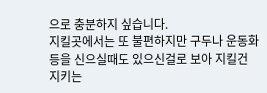으로 충분하지 싶습니다.
지킬곳에서는 또 불편하지만 구두나 운동화등을 신으실때도 있으신걸로 보아 지킬건 지키는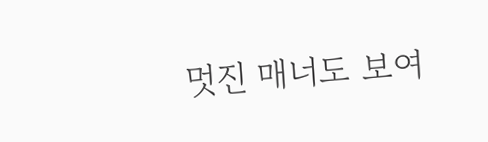멋진 매너도 보여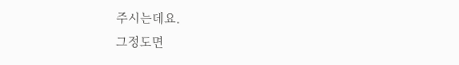주시는데요.
그정도면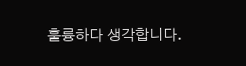훌륭하다 생각합니다.